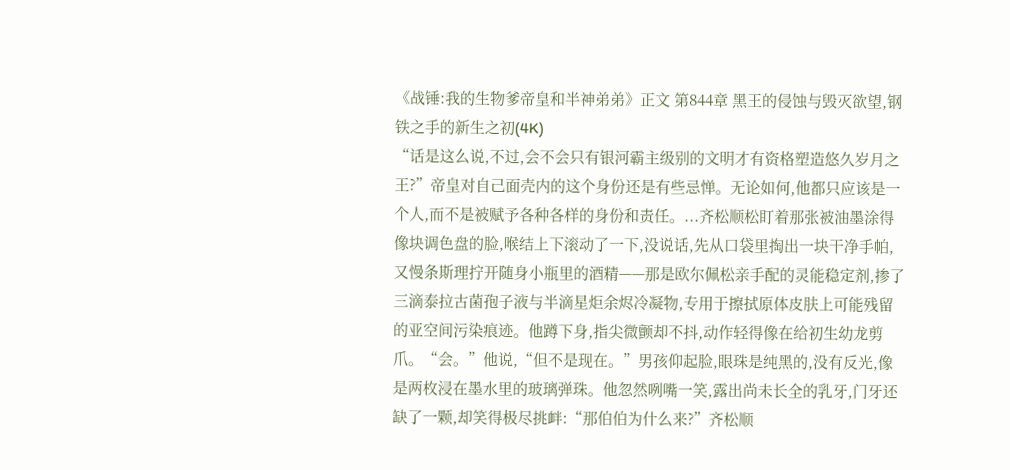《战锤:我的生物爹帝皇和半神弟弟》正文 第844章 黑王的侵蚀与毁灭欲望,钢铁之手的新生之初(4K)
“话是这么说,不过,会不会只有银河霸主级别的文明才有资格塑造悠久岁月之王?”帝皇对自己面壳内的这个身份还是有些忌惮。无论如何,他都只应该是一个人,而不是被赋予各种各样的身份和责任。...齐松顺松盯着那张被油墨涂得像块调色盘的脸,喉结上下滚动了一下,没说话,先从口袋里掏出一块干净手帕,又慢条斯理拧开随身小瓶里的酒精——那是欧尔佩松亲手配的灵能稳定剂,掺了三滴泰拉古菌孢子液与半滴星炬余烬冷凝物,专用于擦拭原体皮肤上可能残留的亚空间污染痕迹。他蹲下身,指尖微颤却不抖,动作轻得像在给初生幼龙剪爪。“会。”他说,“但不是现在。”男孩仰起脸,眼珠是纯黑的,没有反光,像是两枚浸在墨水里的玻璃弹珠。他忽然咧嘴一笑,露出尚未长全的乳牙,门牙还缺了一颗,却笑得极尽挑衅:“那伯伯为什么来?”齐松顺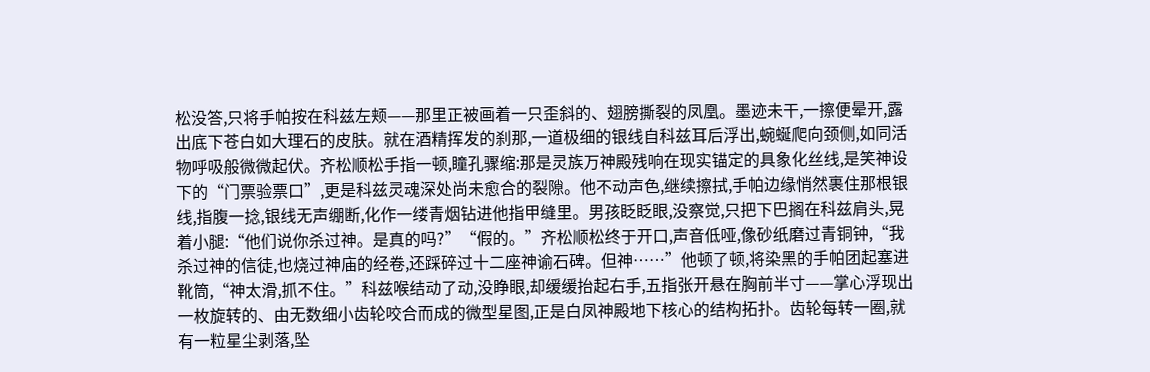松没答,只将手帕按在科兹左颊——那里正被画着一只歪斜的、翅膀撕裂的凤凰。墨迹未干,一擦便晕开,露出底下苍白如大理石的皮肤。就在酒精挥发的刹那,一道极细的银线自科兹耳后浮出,蜿蜒爬向颈侧,如同活物呼吸般微微起伏。齐松顺松手指一顿,瞳孔骤缩:那是灵族万神殿残响在现实锚定的具象化丝线,是笑神设下的“门票验票口”,更是科兹灵魂深处尚未愈合的裂隙。他不动声色,继续擦拭,手帕边缘悄然裹住那根银线,指腹一捻,银线无声绷断,化作一缕青烟钻进他指甲缝里。男孩眨眨眼,没察觉,只把下巴搁在科兹肩头,晃着小腿:“他们说你杀过神。是真的吗?”“假的。”齐松顺松终于开口,声音低哑,像砂纸磨过青铜钟,“我杀过神的信徒,也烧过神庙的经卷,还踩碎过十二座神谕石碑。但神……”他顿了顿,将染黑的手帕团起塞进靴筒,“神太滑,抓不住。”科兹喉结动了动,没睁眼,却缓缓抬起右手,五指张开悬在胸前半寸——掌心浮现出一枚旋转的、由无数细小齿轮咬合而成的微型星图,正是白凤神殿地下核心的结构拓扑。齿轮每转一圈,就有一粒星尘剥落,坠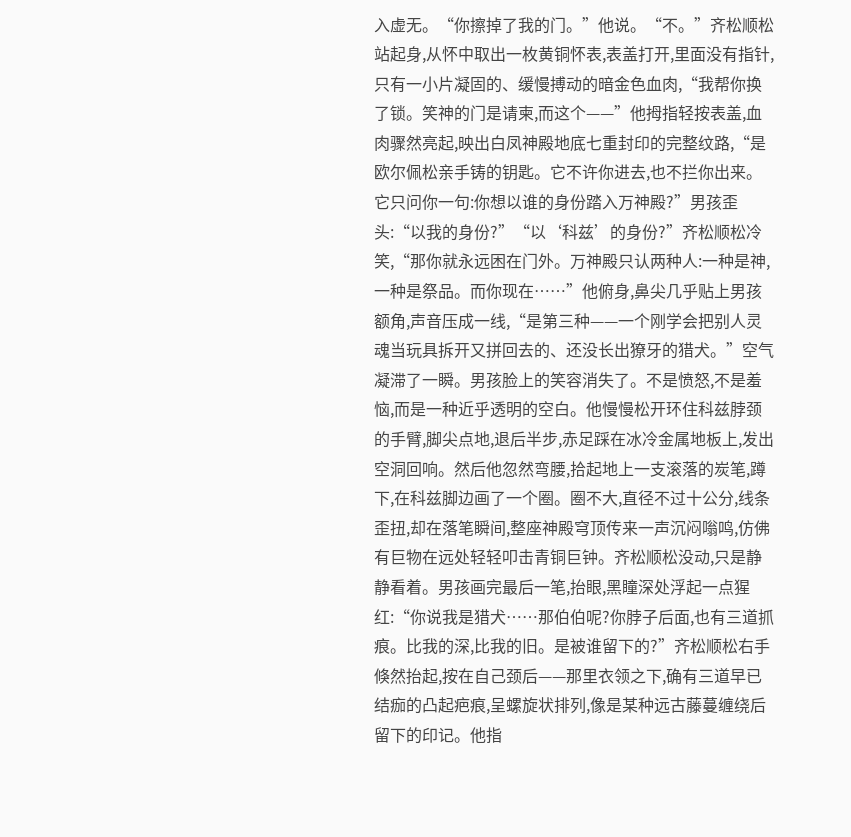入虚无。“你擦掉了我的门。”他说。“不。”齐松顺松站起身,从怀中取出一枚黄铜怀表,表盖打开,里面没有指针,只有一小片凝固的、缓慢搏动的暗金色血肉,“我帮你换了锁。笑神的门是请柬,而这个——”他拇指轻按表盖,血肉骤然亮起,映出白凤神殿地底七重封印的完整纹路,“是欧尔佩松亲手铸的钥匙。它不许你进去,也不拦你出来。它只问你一句:你想以谁的身份踏入万神殿?”男孩歪头:“以我的身份?”“以‘科兹’的身份?”齐松顺松冷笑,“那你就永远困在门外。万神殿只认两种人:一种是神,一种是祭品。而你现在……”他俯身,鼻尖几乎贴上男孩额角,声音压成一线,“是第三种——一个刚学会把别人灵魂当玩具拆开又拼回去的、还没长出獠牙的猎犬。”空气凝滞了一瞬。男孩脸上的笑容消失了。不是愤怒,不是羞恼,而是一种近乎透明的空白。他慢慢松开环住科兹脖颈的手臂,脚尖点地,退后半步,赤足踩在冰冷金属地板上,发出空洞回响。然后他忽然弯腰,拾起地上一支滚落的炭笔,蹲下,在科兹脚边画了一个圈。圈不大,直径不过十公分,线条歪扭,却在落笔瞬间,整座神殿穹顶传来一声沉闷嗡鸣,仿佛有巨物在远处轻轻叩击青铜巨钟。齐松顺松没动,只是静静看着。男孩画完最后一笔,抬眼,黑瞳深处浮起一点猩红:“你说我是猎犬……那伯伯呢?你脖子后面,也有三道抓痕。比我的深,比我的旧。是被谁留下的?”齐松顺松右手倏然抬起,按在自己颈后——那里衣领之下,确有三道早已结痂的凸起疤痕,呈螺旋状排列,像是某种远古藤蔓缠绕后留下的印记。他指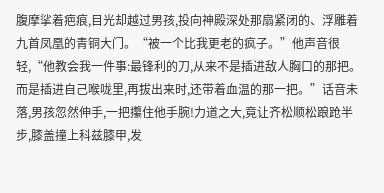腹摩挲着疤痕,目光却越过男孩,投向神殿深处那扇紧闭的、浮雕着九首凤凰的青铜大门。“被一个比我更老的疯子。”他声音很轻,“他教会我一件事:最锋利的刀,从来不是插进敌人胸口的那把。而是插进自己喉咙里,再拔出来时,还带着血温的那一把。”话音未落,男孩忽然伸手,一把攥住他手腕!力道之大,竟让齐松顺松踉跄半步,膝盖撞上科兹膝甲,发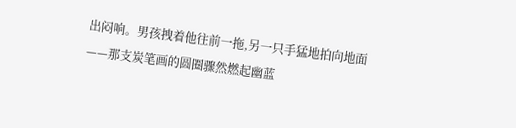出闷响。男孩拽着他往前一拖,另一只手猛地拍向地面——那支炭笔画的圆圈骤然燃起幽蓝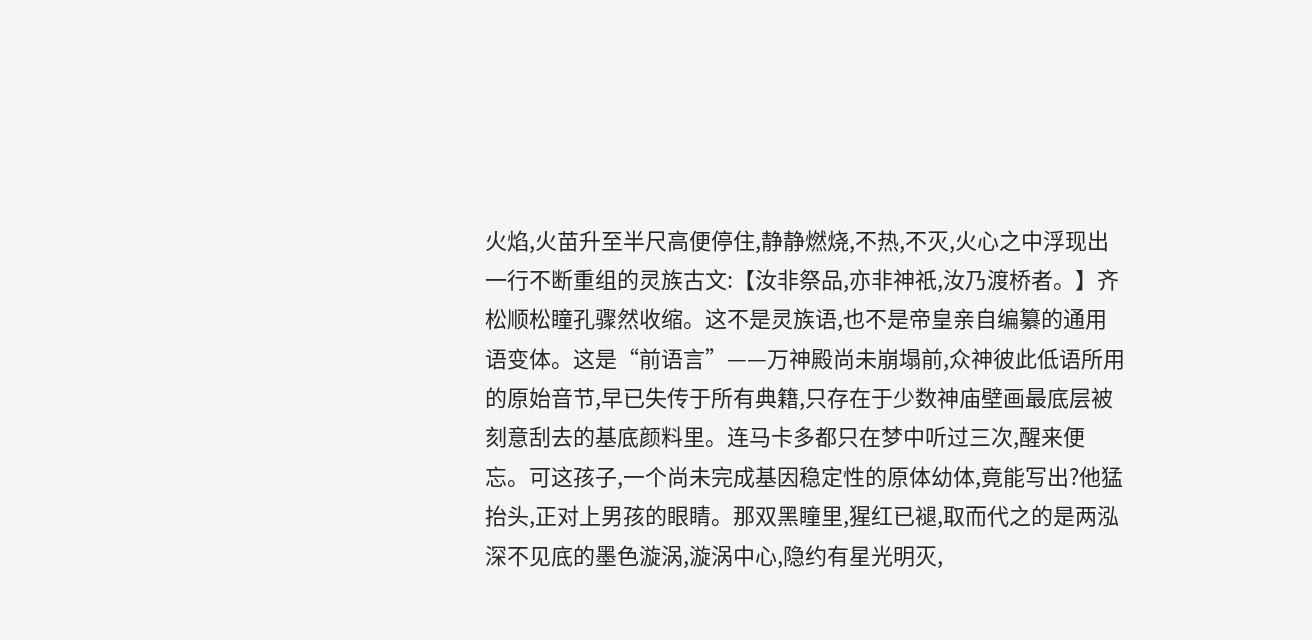火焰,火苗升至半尺高便停住,静静燃烧,不热,不灭,火心之中浮现出一行不断重组的灵族古文:【汝非祭品,亦非神祇,汝乃渡桥者。】齐松顺松瞳孔骤然收缩。这不是灵族语,也不是帝皇亲自编纂的通用语变体。这是“前语言”——万神殿尚未崩塌前,众神彼此低语所用的原始音节,早已失传于所有典籍,只存在于少数神庙壁画最底层被刻意刮去的基底颜料里。连马卡多都只在梦中听过三次,醒来便忘。可这孩子,一个尚未完成基因稳定性的原体幼体,竟能写出?他猛抬头,正对上男孩的眼睛。那双黑瞳里,猩红已褪,取而代之的是两泓深不见底的墨色漩涡,漩涡中心,隐约有星光明灭,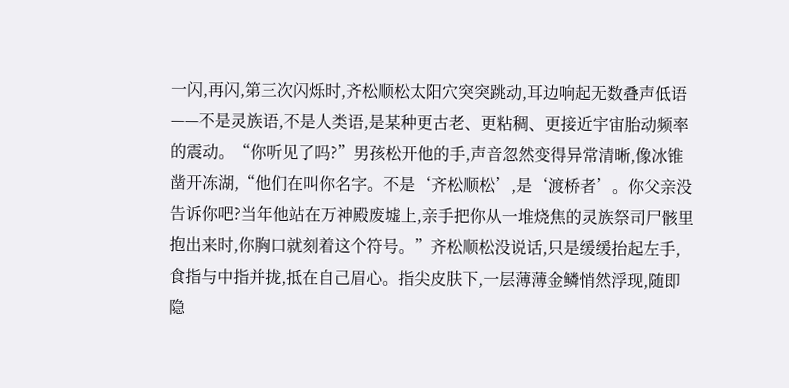一闪,再闪,第三次闪烁时,齐松顺松太阳穴突突跳动,耳边响起无数叠声低语——不是灵族语,不是人类语,是某种更古老、更粘稠、更接近宇宙胎动频率的震动。“你听见了吗?”男孩松开他的手,声音忽然变得异常清晰,像冰锥凿开冻湖,“他们在叫你名字。不是‘齐松顺松’,是‘渡桥者’。你父亲没告诉你吧?当年他站在万神殿废墟上,亲手把你从一堆烧焦的灵族祭司尸骸里抱出来时,你胸口就刻着这个符号。”齐松顺松没说话,只是缓缓抬起左手,食指与中指并拢,抵在自己眉心。指尖皮肤下,一层薄薄金鳞悄然浮现,随即隐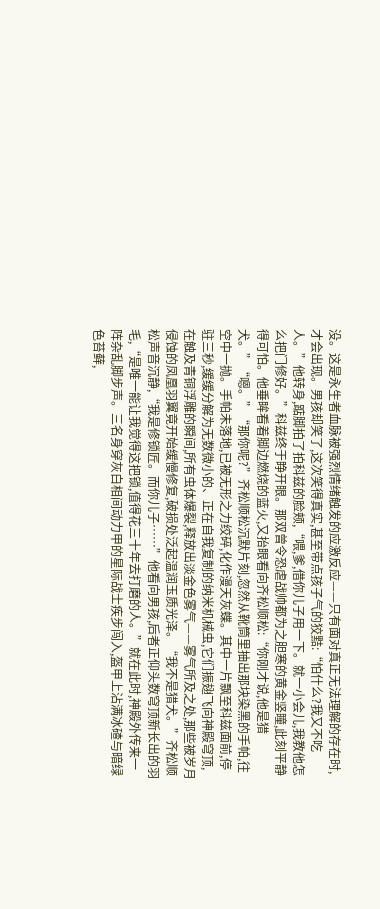没。这是永生者血脉被强烈情绪触发的应激反应——只有面对真正无法理解的存在时,才会出现。男孩却笑了,这次笑得真实,甚至带点孩子气的狡黠:“怕什么?我又不吃人。”他转身,踮脚拍了拍科兹的脸颊,“喂,爹,借你儿子用一下。就一小会儿,我教他怎么把门修好。”科兹终于睁开眼。那双曾令恐虐战帅都为之胆寒的黄金竖瞳,此刻平静得可怕。他垂眸看着脚边燃烧的蓝火,又抬眼看向齐松顺松:“你刚才说,他是猎犬。”“嗯。”“那你呢?”齐松顺松沉默片刻,忽然从靴筒里抽出那块染黑的手帕,往空中一抛。手帕未落地,已被无形之力绞碎,化作漫天灰蝶。其中一片飘至科兹面前,停驻三秒,缓缓分解为无数微小的、正在自我复制的纳米机械虫,它们振翅飞向神殿穹顶,在触及青铜浮雕的瞬间,所有虫体爆裂,释放出淡金色雾气——雾气所及之处,那些被岁月侵蚀的凤凰羽翼竟开始缓慢修复,破损处泛起温润玉质光泽。“我不是猎犬。”齐松顺松声音沉静,“我是修锁匠。而你儿子……”他看向男孩,后者正仰头数穹顶新长出的羽毛,“是唯一能让我觉得这把锁,值得花三十年去打磨的人。”就在此时,神殿外传来一阵杂乱脚步声。三名身穿灰白相间动力甲的星际战士疾步闯入,盔甲上沾满冰碴与暗绿色苔藓,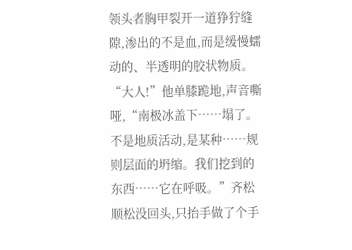领头者胸甲裂开一道狰狞缝隙,渗出的不是血,而是缓慢蠕动的、半透明的胶状物质。“大人!”他单膝跪地,声音嘶哑,“南极冰盖下……塌了。不是地质活动,是某种……规则层面的坍缩。我们挖到的东西……它在呼吸。”齐松顺松没回头,只抬手做了个手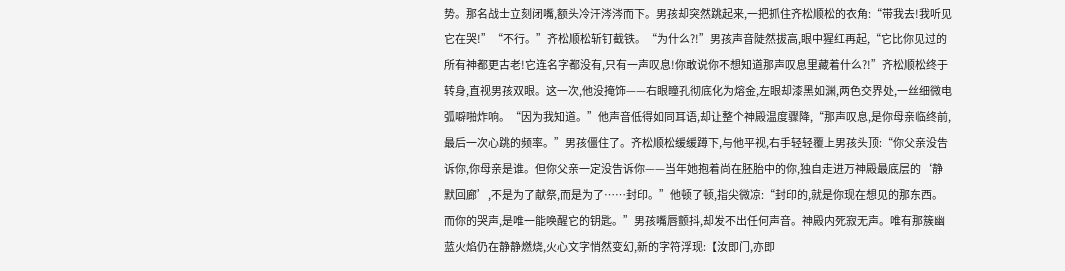势。那名战士立刻闭嘴,额头冷汗涔涔而下。男孩却突然跳起来,一把抓住齐松顺松的衣角:“带我去!我听见它在哭!”“不行。”齐松顺松斩钉截铁。“为什么?!”男孩声音陡然拔高,眼中猩红再起,“它比你见过的所有神都更古老!它连名字都没有,只有一声叹息!你敢说你不想知道那声叹息里藏着什么?!”齐松顺松终于转身,直视男孩双眼。这一次,他没掩饰——右眼瞳孔彻底化为熔金,左眼却漆黑如渊,两色交界处,一丝细微电弧噼啪炸响。“因为我知道。”他声音低得如同耳语,却让整个神殿温度骤降,“那声叹息,是你母亲临终前,最后一次心跳的频率。”男孩僵住了。齐松顺松缓缓蹲下,与他平视,右手轻轻覆上男孩头顶:“你父亲没告诉你,你母亲是谁。但你父亲一定没告诉你——当年她抱着尚在胚胎中的你,独自走进万神殿最底层的‘静默回廊’,不是为了献祭,而是为了……封印。”他顿了顿,指尖微凉:“封印的,就是你现在想见的那东西。而你的哭声,是唯一能唤醒它的钥匙。”男孩嘴唇颤抖,却发不出任何声音。神殿内死寂无声。唯有那簇幽蓝火焰仍在静静燃烧,火心文字悄然变幻,新的字符浮现:【汝即门,亦即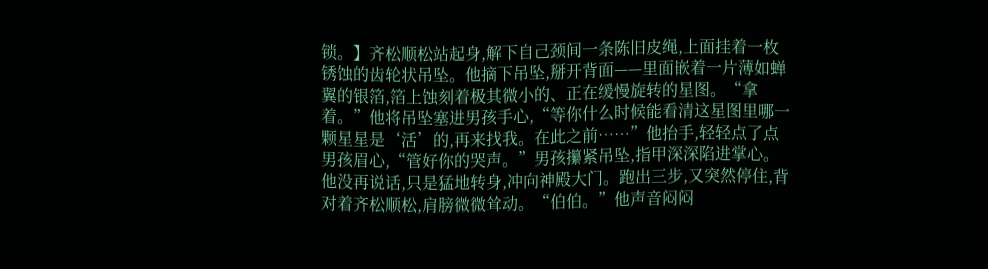锁。】齐松顺松站起身,解下自己颈间一条陈旧皮绳,上面挂着一枚锈蚀的齿轮状吊坠。他摘下吊坠,掰开背面——里面嵌着一片薄如蝉翼的银箔,箔上蚀刻着极其微小的、正在缓慢旋转的星图。“拿着。”他将吊坠塞进男孩手心,“等你什么时候能看清这星图里哪一颗星星是‘活’的,再来找我。在此之前……”他抬手,轻轻点了点男孩眉心,“管好你的哭声。”男孩攥紧吊坠,指甲深深陷进掌心。他没再说话,只是猛地转身,冲向神殿大门。跑出三步,又突然停住,背对着齐松顺松,肩膀微微耸动。“伯伯。”他声音闷闷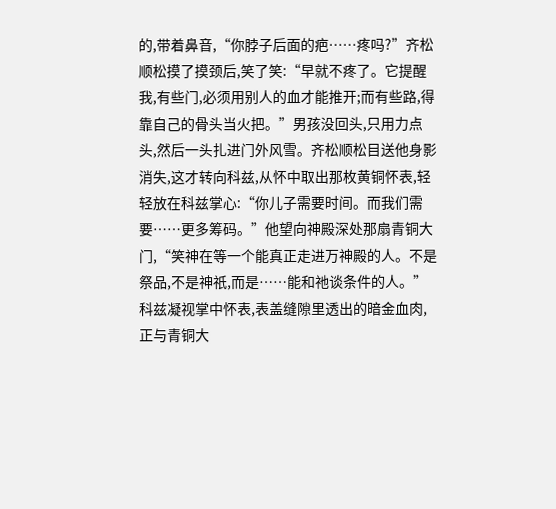的,带着鼻音,“你脖子后面的疤……疼吗?”齐松顺松摸了摸颈后,笑了笑:“早就不疼了。它提醒我,有些门,必须用别人的血才能推开;而有些路,得靠自己的骨头当火把。”男孩没回头,只用力点头,然后一头扎进门外风雪。齐松顺松目送他身影消失,这才转向科兹,从怀中取出那枚黄铜怀表,轻轻放在科兹掌心:“你儿子需要时间。而我们需要……更多筹码。”他望向神殿深处那扇青铜大门,“笑神在等一个能真正走进万神殿的人。不是祭品,不是神祇,而是……能和祂谈条件的人。”科兹凝视掌中怀表,表盖缝隙里透出的暗金血肉,正与青铜大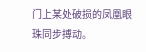门上某处破损的凤凰眼珠同步搏动。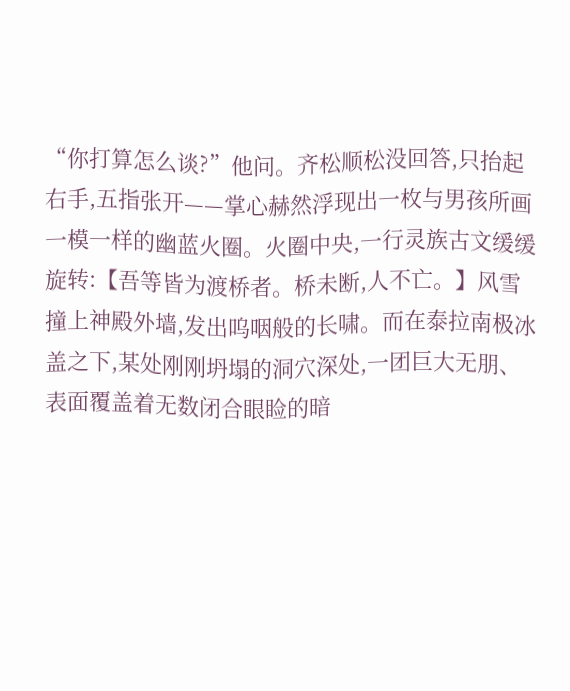“你打算怎么谈?”他问。齐松顺松没回答,只抬起右手,五指张开——掌心赫然浮现出一枚与男孩所画一模一样的幽蓝火圈。火圈中央,一行灵族古文缓缓旋转:【吾等皆为渡桥者。桥未断,人不亡。】风雪撞上神殿外墙,发出呜咽般的长啸。而在泰拉南极冰盖之下,某处刚刚坍塌的洞穴深处,一团巨大无朋、表面覆盖着无数闭合眼睑的暗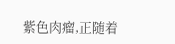紫色肉瘤,正随着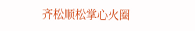齐松顺松掌心火圈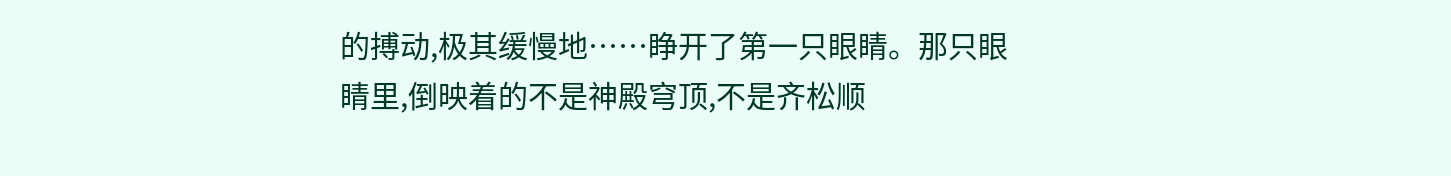的搏动,极其缓慢地……睁开了第一只眼睛。那只眼睛里,倒映着的不是神殿穹顶,不是齐松顺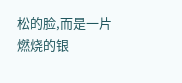松的脸,而是一片燃烧的银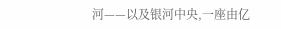河——以及银河中央,一座由亿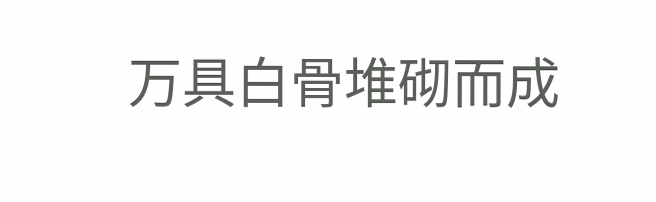万具白骨堆砌而成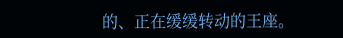的、正在缓缓转动的王座。